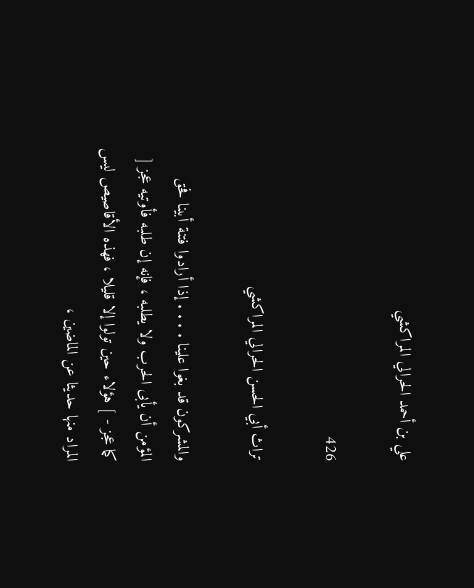علي بن أحمد الحرالي المراكشي

426

تراث أبي الحسن الحرالي المراكشي

والمشركون قد بغوا علينا . . . . إذا أرادوا فتنة أبينا فحق المؤمن أن يأبى الحرب ولا يطلبه ، فإنه إن طلبه فأوتيه عجز [ كما عجز - ] هؤلاء حين تولوا إلا قليلا ، فهذه الأقاصيص ليس المراد منها حديثا عن الماضين ،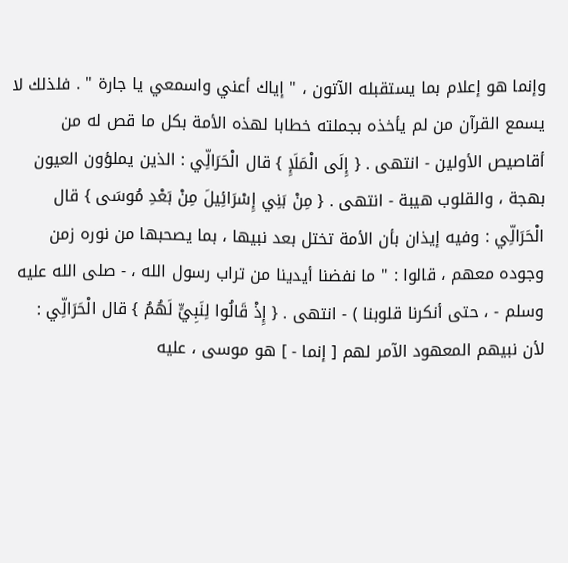وإنما هو إعلام بما يستقبله الآتون ، " إياك أعني واسمعي يا جارة " . فلذلك لا يسمع القرآن من لم يأخذه بجملته خطابا لهذه الأمة بكل ما قص له من أقاصيص الأولين - انتهى . { إِلَى الْمَلَإِ } قال الْحَرَالِّي : الذين يملؤون العيون بهجة ، والقلوب هيبة - انتهى . { مِنْ بَنِي إِسْرَائِيلَ مِنْ بَعْدِ مُوسَى } قال الْحَرَالِّي : وفيه إيذان بأن الأمة تختل بعد نبيها ، بما يصحبها من نوره زمن وجوده معهم ، قالوا : " ما نفضنا أيدينا من تراب رسول الله ، - صلى الله عليه وسلم - ، حتى أنكرنا قلوبنا ) - انتهى . { إِذْ قَالُوا لِنَبِيٍّ لَهُمُ } قال الْحَرَالِّي : لأن نبيهم المعهود الآمر لهم [ إنما - ] هو موسى ، عليه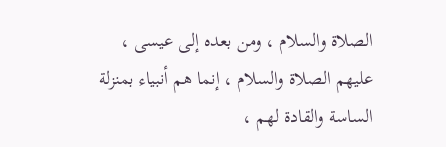الصلاة والسلام ، ومن بعده إلى عيسى ، عليهم الصلاة والسلام ، إنما هم أنبياء بمنزلة الساسة والقادة لهم ،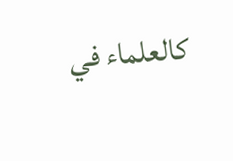كالعلماء في